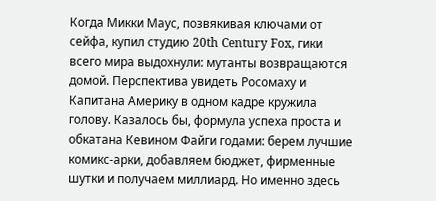Когда Микки Маус, позвякивая ключами от сейфа, купил студию 20th Century Fox, гики всего мира выдохнули: мутанты возвращаются домой. Перспектива увидеть Росомаху и Капитана Америку в одном кадре кружила голову. Казалось бы, формула успеха проста и обкатана Кевином Файги годами: берем лучшие комикс-арки, добавляем бюджет, фирменные шутки и получаем миллиард. Но именно здесь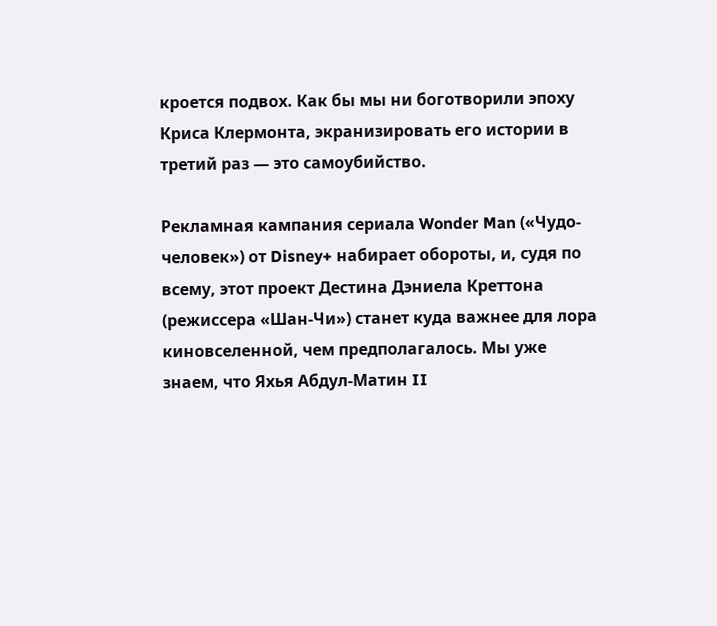кроется подвох. Как бы мы ни боготворили эпоху Криса Клермонта, экранизировать его истории в третий раз — это самоубийство.

Рекламная кампания сериала Wonder Man («Чудо-человек») от Disney+ набирает обороты, и, судя по всему, этот проект Дестина Дэниела Креттона (режиссера «Шан-Чи») станет куда важнее для лора киновселенной, чем предполагалось. Мы уже знаем, что Яхья Абдул-Матин II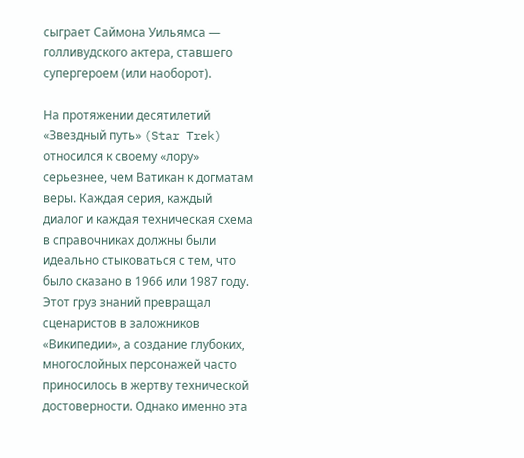сыграет Саймона Уильямса — голливудского актера, ставшего супергероем (или наоборот).

На протяжении десятилетий «Звездный путь» (Star Trek) относился к своему «лору» серьезнее, чем Ватикан к догматам веры. Каждая серия, каждый диалог и каждая техническая схема в справочниках должны были идеально стыковаться с тем, что было сказано в 1966 или 1987 году. Этот груз знаний превращал сценаристов в заложников «Википедии», а создание глубоких, многослойных персонажей часто приносилось в жертву технической достоверности. Однако именно эта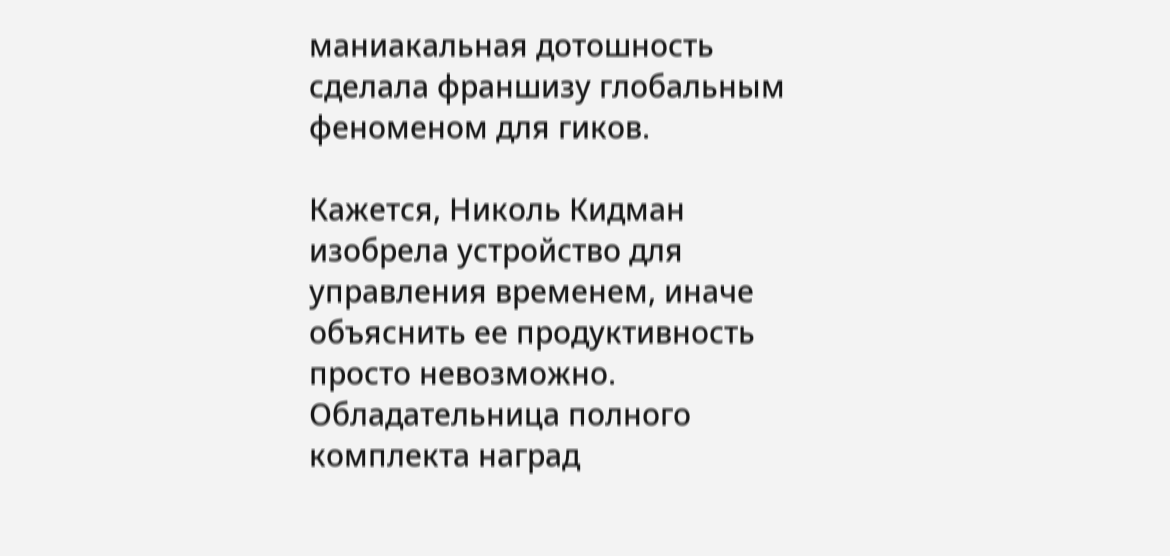маниакальная дотошность сделала франшизу глобальным феноменом для гиков.

Кажется, Николь Кидман изобрела устройство для управления временем, иначе объяснить ее продуктивность просто невозможно. Обладательница полного комплекта наград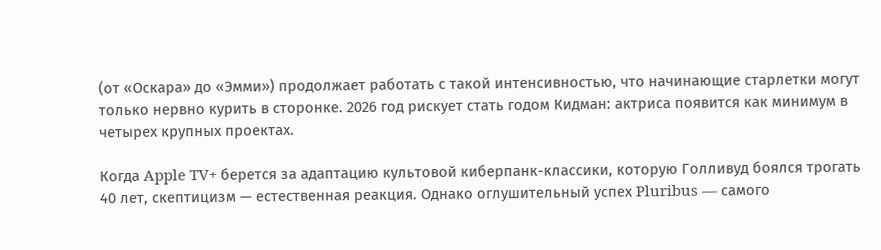(от «Оскара» до «Эмми») продолжает работать с такой интенсивностью, что начинающие старлетки могут только нервно курить в сторонке. 2026 год рискует стать годом Кидман: актриса появится как минимум в четырех крупных проектах.

Когда Apple TV+ берется за адаптацию культовой киберпанк-классики, которую Голливуд боялся трогать 40 лет, скептицизм — естественная реакция. Однако оглушительный успех Pluribus — самого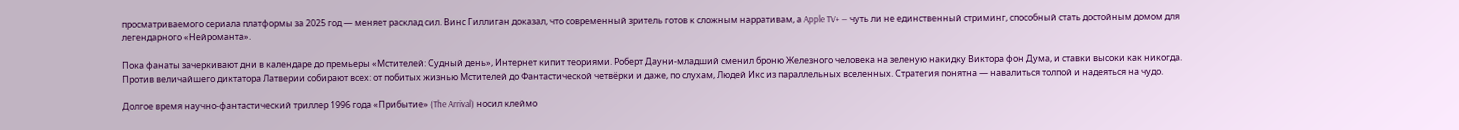просматриваемого сериала платформы за 2025 год — меняет расклад сил. Винс Гиллиган доказал, что современный зритель готов к сложным нарративам, а Apple TV+ — чуть ли не единственный стриминг, способный стать достойным домом для легендарного «Нейроманта».

Пока фанаты зачеркивают дни в календаре до премьеры «Мстителей: Судный день», Интернет кипит теориями. Роберт Дауни-младший сменил броню Железного человека на зеленую накидку Виктора фон Дума, и ставки высоки как никогда. Против величайшего диктатора Латверии собирают всех: от побитых жизнью Мстителей до Фантастической четвёрки и даже, по слухам, Людей Икс из параллельных вселенных. Стратегия понятна — навалиться толпой и надеяться на чудо.

Долгое время научно-фантастический триллер 1996 года «Прибытие» (The Arrival) носил клеймо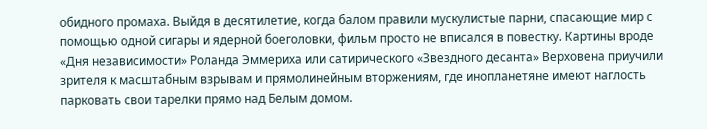обидного промаха. Выйдя в десятилетие, когда балом правили мускулистые парни, спасающие мир с помощью одной сигары и ядерной боеголовки, фильм просто не вписался в повестку. Картины вроде «Дня независимости» Роланда Эммериха или сатирического «Звездного десанта» Верховена приучили зрителя к масштабным взрывам и прямолинейным вторжениям, где инопланетяне имеют наглость парковать свои тарелки прямо над Белым домом.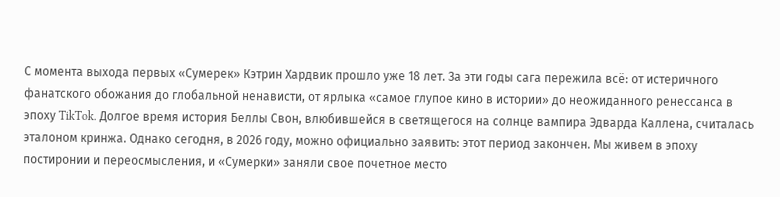С момента выхода первых «Сумерек» Кэтрин Хардвик прошло уже 18 лет. За эти годы сага пережила всё: от истеричного фанатского обожания до глобальной ненависти, от ярлыка «самое глупое кино в истории» до неожиданного ренессанса в эпоху TikTok. Долгое время история Беллы Свон, влюбившейся в светящегося на солнце вампира Эдварда Каллена, считалась эталоном кринжа. Однако сегодня, в 2026 году, можно официально заявить: этот период закончен. Мы живем в эпоху постиронии и переосмысления, и «Сумерки» заняли свое почетное место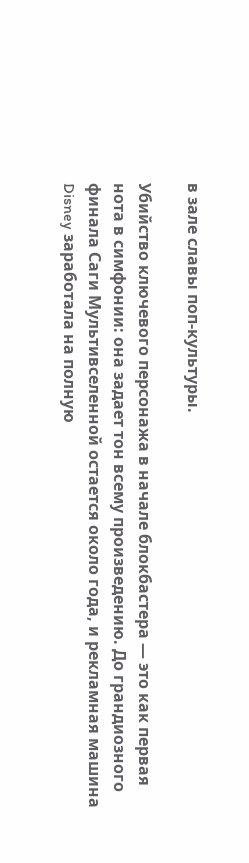в зале славы поп-культуры.

Убийство ключевого персонажа в начале блокбастера — это как первая нота в симфонии: она задает тон всему произведению. До грандиозного финала Саги Мультивселенной остается около года, и рекламная машина Disney заработала на полную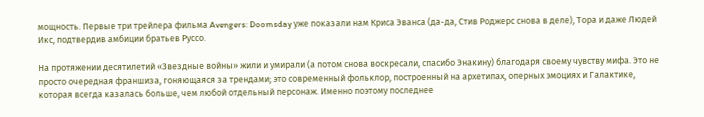мощность. Первые три трейлера фильма Avengers: Doomsday уже показали нам Криса Эванса (да-да, Стив Роджерс снова в деле), Тора и даже Людей Икс, подтвердив амбиции братьев Руссо.

На протяжении десятилетий «Звездные войны» жили и умирали (а потом снова воскресали, спасибо Энакину) благодаря своему чувству мифа. Это не просто очередная франшиза, гоняющаяся за трендами; это современный фольклор, построенный на архетипах, оперных эмоциях и Галактике, которая всегда казалась больше, чем любой отдельный персонаж. Именно поэтому последнее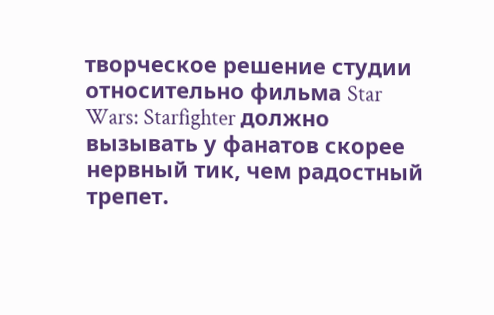творческое решение студии относительно фильма Star Wars: Starfighter должно вызывать у фанатов скорее нервный тик, чем радостный трепет.